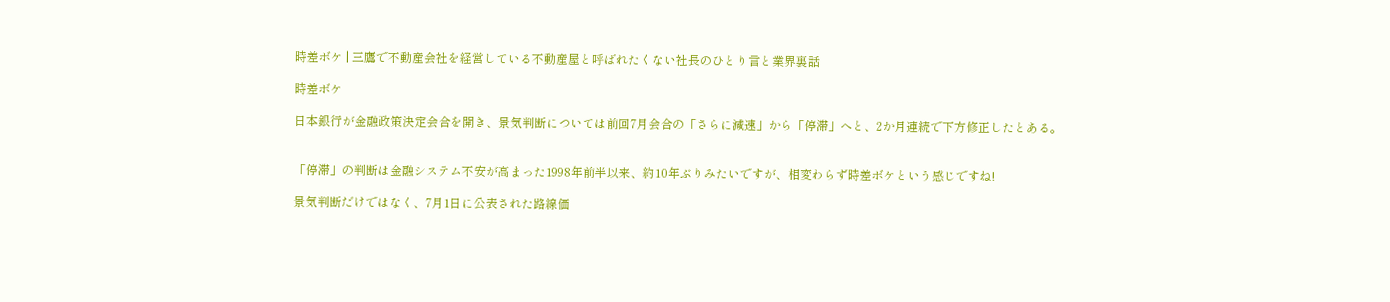時差ボケ | 三鷹で不動産会社を経営している不動産屋と呼ばれたくない社長のひとり言と業界裏話

時差ボケ

日本銀行が金融政策決定会合を開き、景気判断については前回7月会合の「さらに減速」から「停滞」へと、2か月連続で下方修正したとある。


「停滞」の判断は金融システム不安が高まった1998年前半以来、約10年ぶりみたいですが、相変わらず時差ボケという感じですね!

景気判断だけではなく、7月1日に公表された路線価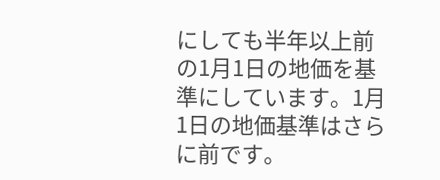にしても半年以上前の1月1日の地価を基準にしています。1月1日の地価基準はさらに前です。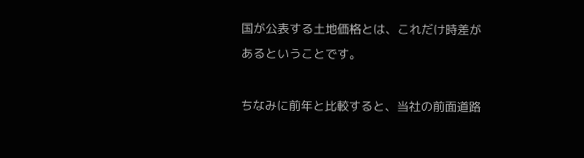国が公表する土地価格とは、これだけ時差があるということです。

ちなみに前年と比較すると、当社の前面道路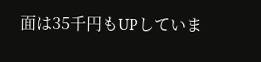面は35千円もUPしていま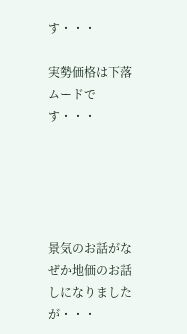す・・・

実勢価格は下落ムードです・・・





景気のお話がなぜか地価のお話しになりましたが・・・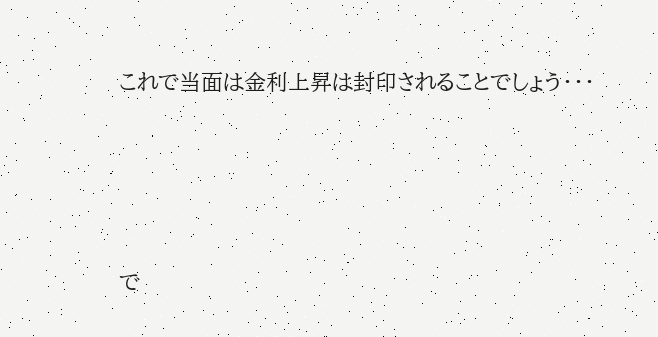これで当面は金利上昇は封印されることでしょう・・・






で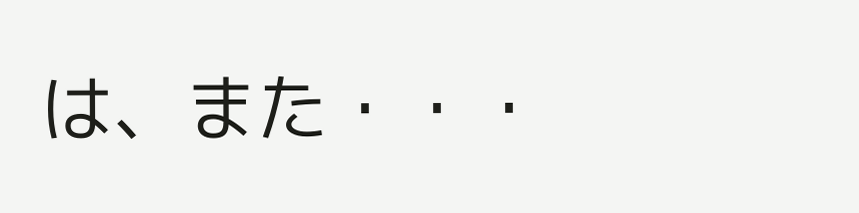は、また・・・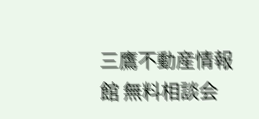三鷹不動産情報館 無料相談会